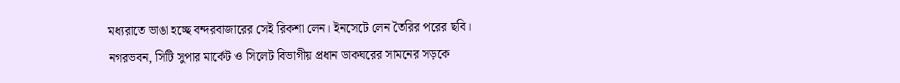মধ্যরাতে ভাঙা হচ্ছে বন্দরবাজারের সেই রিকশা লেন। ইনসেটে লেন তৈরির পরের ছবি।
নগরভবন, সিটি সুপার মার্কেট ও সিলেট বিভাগীয় প্রধান ডাকঘরের সামনের সড়কে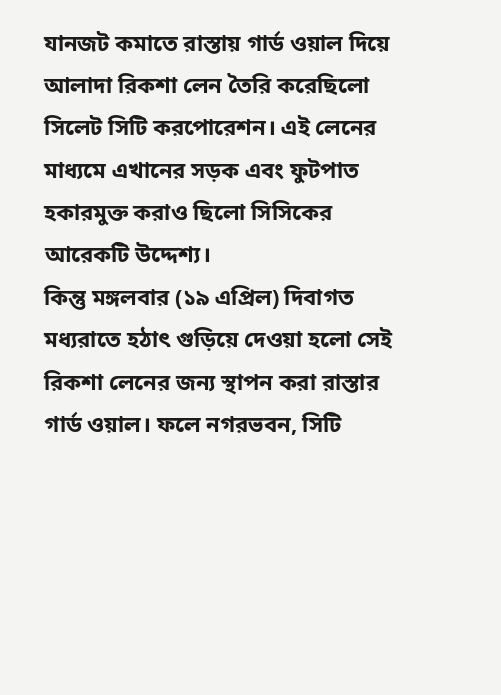যানজট কমাতে রাস্তায় গার্ড ওয়াল দিয়ে আলাদা রিকশা লেন তৈরি করেছিলো সিলেট সিটি করপোরেশন। এই লেনের মাধ্যমে এখানের সড়ক এবং ফুটপাত হকারমুক্ত করাও ছিলো সিসিকের আরেকটি উদ্দেশ্য।
কিন্তু মঙ্গলবার (১৯ এপ্রিল) দিবাগত মধ্যরাতে হঠাৎ গুড়িয়ে দেওয়া হলো সেই রিকশা লেনের জন্য স্থাপন করা রাস্তার গার্ড ওয়াল। ফলে নগরভবন, সিটি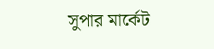সুপার মার্কেট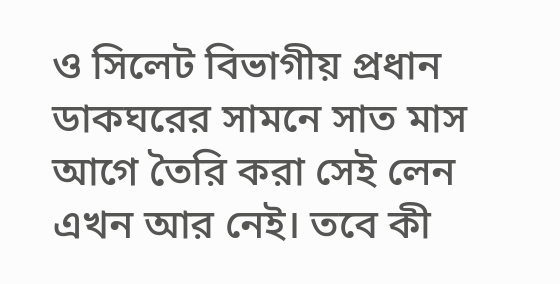ও সিলেট বিভাগীয় প্রধান ডাকঘরের সামনে সাত মাস আগে তৈরি করা সেই লেন এখন আর নেই। তবে কী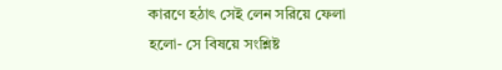কারণে হঠাৎ সেই লেন সরিয়ে ফেলা হলো- সে বিষয়ে সংশ্লিষ্ট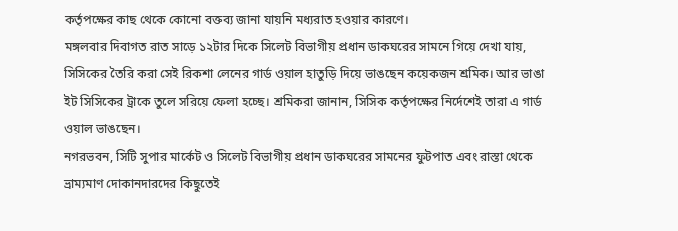কর্তৃপক্ষের কাছ থেকে কোনো বক্তব্য জানা যায়নি মধ্যরাত হওয়ার কারণে।
মঙ্গলবার দিবাগত রাত সাড়ে ১২টার দিকে সিলেট বিভাগীয় প্রধান ডাকঘরের সামনে গিয়ে দেখা যায়, সিসিকের তৈরি করা সেই রিকশা লেনের গার্ড ওয়াল হাতুড়ি দিয়ে ভাঙছেন কয়েকজন শ্রমিক। আর ভাঙা ইট সিসিকের ট্রাকে তুলে সরিয়ে ফেলা হচ্ছে। শ্রমিকরা জানান, সিসিক কর্তৃপক্ষের নির্দেশেই তারা এ গার্ড ওয়াল ভাঙছেন।
নগরভবন, সিটি সুপার মার্কেট ও সিলেট বিভাগীয় প্রধান ডাকঘরের সামনের ফুটপাত এবং রাস্তা থেকে ভ্রাম্যমাণ দোকানদারদের কিছুতেই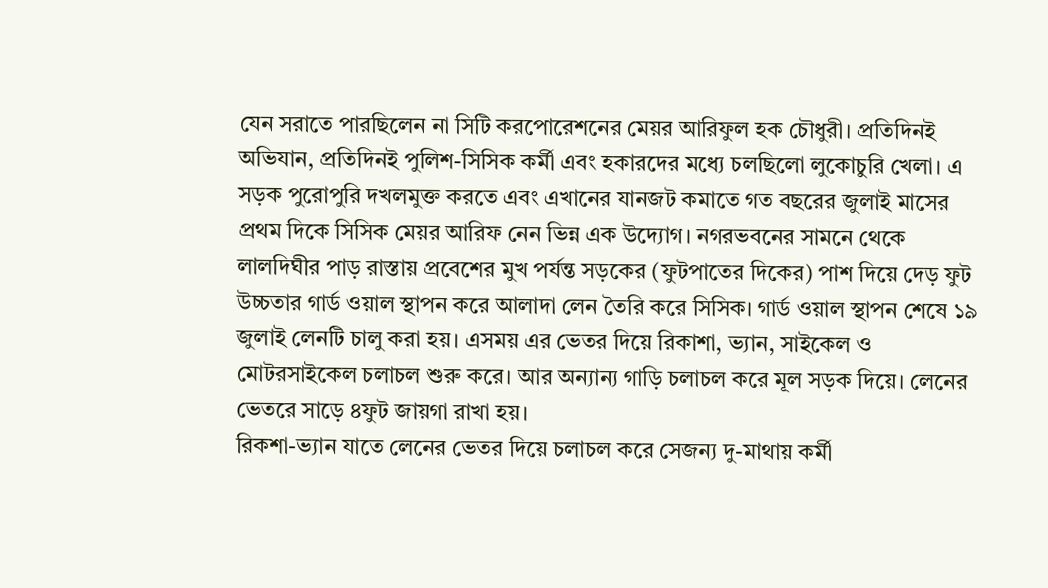যেন সরাতে পারছিলেন না সিটি করপোরেশনের মেয়র আরিফুল হক চৌধুরী। প্রতিদিনই অভিযান, প্রতিদিনই পুলিশ-সিসিক কর্মী এবং হকারদের মধ্যে চলছিলো লুকোচুরি খেলা। এ সড়ক পুরোপুরি দখলমুক্ত করতে এবং এখানের যানজট কমাতে গত বছরের জুলাই মাসের প্রথম দিকে সিসিক মেয়র আরিফ নেন ভিন্ন এক উদ্যোগ। নগরভবনের সামনে থেকে লালদিঘীর পাড় রাস্তায় প্রবেশের মুখ পর্যন্ত সড়কের (ফুটপাতের দিকের) পাশ দিয়ে দেড় ফুট উচ্চতার গার্ড ওয়াল স্থাপন করে আলাদা লেন তৈরি করে সিসিক। গার্ড ওয়াল স্থাপন শেষে ১৯ জুলাই লেনটি চালু করা হয়। এসময় এর ভেতর দিয়ে রিকাশা, ভ্যান, সাইকেল ও মোটরসাইকেল চলাচল শুরু করে। আর অন্যান্য গাড়ি চলাচল করে মূল সড়ক দিয়ে। লেনের ভেতরে সাড়ে ৪ফুট জায়গা রাখা হয়।
রিকশা-ভ্যান যাতে লেনের ভেতর দিয়ে চলাচল করে সেজন্য দু-মাথায় কর্মী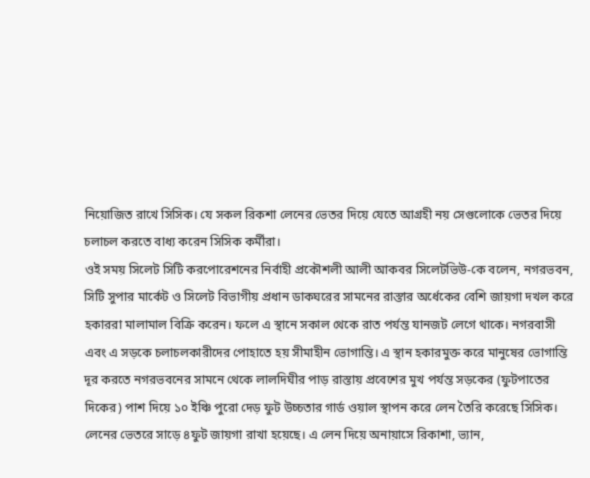নিয়োজিত রাখে সিসিক। যে সকল রিকশা লেনের ভেতর দিয়ে যেতে আগ্রহী নয় সেগুলোকে ভেতর দিয়ে চলাচল করতে বাধ্য করেন সিসিক কর্মীরা।
ওই সময় সিলেট সিটি করপোরেশনের নির্বাহী প্রকৌশলী আলী আকবর সিলেটভিউ-কে বলেন, নগরভবন, সিটি সুপার মার্কেট ও সিলেট বিভাগীয় প্রধান ডাকঘরের সামনের রাস্তার অর্ধেকের বেশি জায়গা দখল করে হকাররা মালামাল বিক্রি করেন। ফলে এ স্থানে সকাল থেকে রাত পর্যন্ত যানজট লেগে থাকে। নগরবাসী এবং এ সড়কে চলাচলকারীদের পোহাতে হয় সীমাহীন ভোগান্তি। এ স্থান হকারমুক্ত করে মানুষের ভোগান্তি দূর করতে নগরভবনের সামনে থেকে লালদিঘীর পাড় রাস্তায় প্রবেশের মুখ পর্যন্ত সড়কের (ফুটপাতের দিকের) পাশ দিয়ে ১০ ইঞ্চি পুরো দেড় ফুট উচ্চতার গার্ড ওয়াল স্থাপন করে লেন তৈরি করেছে সিসিক। লেনের ভেতরে সাড়ে ৪ফুট জায়গা রাখা হয়েছে। এ লেন দিয়ে অনায়াসে রিকাশা, ভ্যান,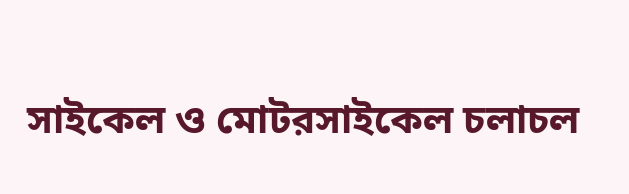সাইকেল ও মোটরসাইকেল চলাচল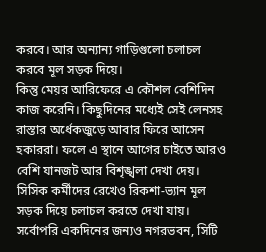করবে। আর অন্যান্য গাড়িগুলো চলাচল করবে মূল সড়ক দিয়ে।
কিন্তু মেয়র আরিফেরে এ কৌশল বেশিদিন কাজ করেনি। কিছুদিনের মধ্যেই সেই লেনসহ রাস্তার অর্ধেকজুড়ে আবার ফিরে আসেন হকাররা। ফলে এ স্থানে আগের চাইতে আরও বেশি যানজট আর বিশৃঙ্খলা দেখা দেয়। সিসিক কর্মীদের রেখেও রিকশা-ভ্যান মূল সড়ক দিয়ে চলাচল করতে দেখা যায়। সর্বোপরি একদিনের জন্যও নগরভবন, সিটি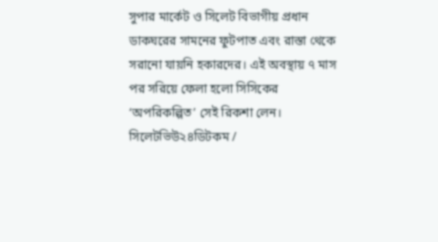সুপার মার্কেট ও সিলেট বিভাগীয় প্রধান ডাকঘরের সামনের ফুটপাত এবং রাস্তা থেকে সরানো যায়নি হকারদের। এই অবস্থায় ৭ মাস পর সরিয়ে ফেলা হলো সিসিকের ‘অপরিকল্পিত’ সেই রিকশা লেন।
সিলেটভিউ২৪ডিটকম /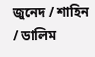জুনেদ / শাহিন / ডালিম